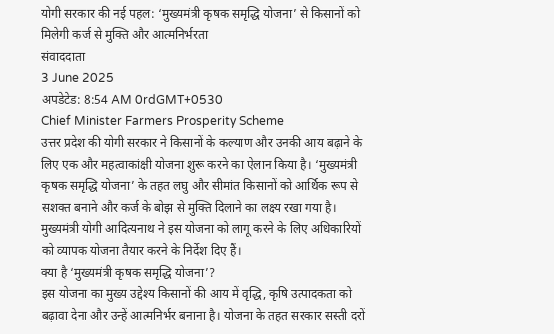योगी सरकार की नई पहल: ‘मुख्यमंत्री कृषक समृद्धि योजना’ से किसानों को मिलेगी कर्ज से मुक्ति और आत्मनिर्भरता
संवाददाता
3 June 2025
अपडेटेड: 8:54 AM 0rdGMT+0530
Chief Minister Farmers Prosperity Scheme
उत्तर प्रदेश की योगी सरकार ने किसानों के कल्याण और उनकी आय बढ़ाने के लिए एक और महत्वाकांक्षी योजना शुरू करने का ऐलान किया है। ‘मुख्यमंत्री कृषक समृद्धि योजना’ के तहत लघु और सीमांत किसानों को आर्थिक रूप से सशक्त बनाने और कर्ज के बोझ से मुक्ति दिलाने का लक्ष्य रखा गया है। मुख्यमंत्री योगी आदित्यनाथ ने इस योजना को लागू करने के लिए अधिकारियों को व्यापक योजना तैयार करने के निर्देश दिए हैं।
क्या है ‘मुख्यमंत्री कृषक समृद्धि योजना’?
इस योजना का मुख्य उद्देश्य किसानों की आय में वृद्धि, कृषि उत्पादकता को बढ़ावा देना और उन्हें आत्मनिर्भर बनाना है। योजना के तहत सरकार सस्ती दरों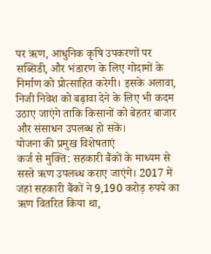पर ऋण, आधुनिक कृषि उपकरणों पर सब्सिडी, और भंडारण के लिए गोदामों के निर्माण को प्रोत्साहित करेगी। इसके अलावा, निजी निवेश को बढ़ावा देने के लिए भी कदम उठाए जाएंगे ताकि किसानों को बेहतर बाजार और संसाधन उपलब्ध हो सकें।
योजना की प्रमुख विशेषताएं
कर्ज से मुक्ति: सहकारी बैंकों के माध्यम से सस्ते ऋण उपलब्ध कराए जाएंगे। 2017 में जहां सहकारी बैंकों ने 9,190 करोड़ रुपये का ऋण वितरित किया था,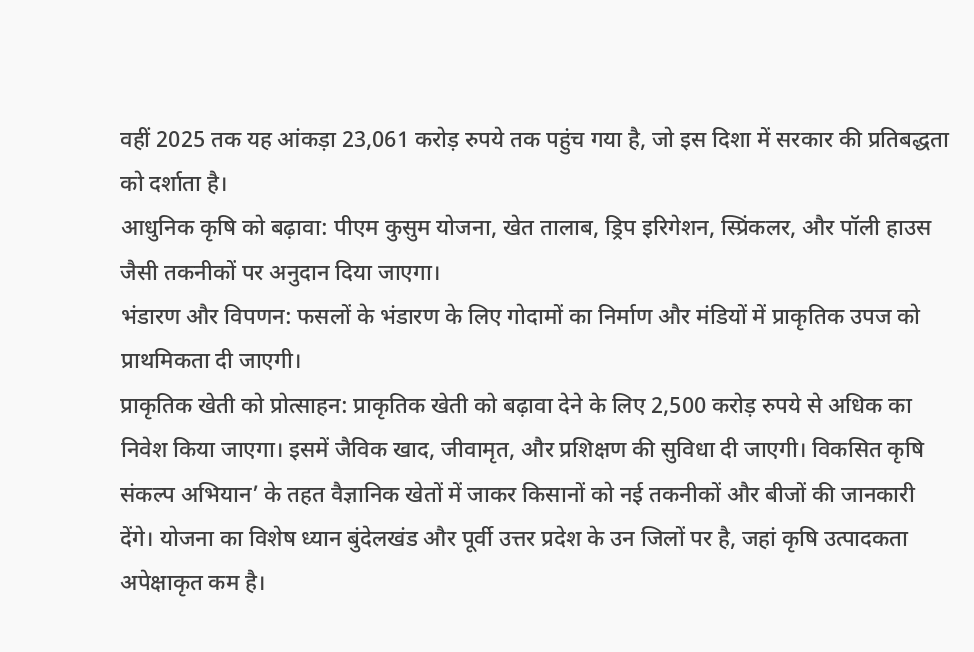वहीं 2025 तक यह आंकड़ा 23,061 करोड़ रुपये तक पहुंच गया है, जो इस दिशा में सरकार की प्रतिबद्धता को दर्शाता है।
आधुनिक कृषि को बढ़ावा: पीएम कुसुम योजना, खेत तालाब, ड्रिप इरिगेशन, स्प्रिंकलर, और पॉली हाउस जैसी तकनीकों पर अनुदान दिया जाएगा।
भंडारण और विपणन: फसलों के भंडारण के लिए गोदामों का निर्माण और मंडियों में प्राकृतिक उपज को प्राथमिकता दी जाएगी।
प्राकृतिक खेती को प्रोत्साहन: प्राकृतिक खेती को बढ़ावा देने के लिए 2,500 करोड़ रुपये से अधिक का निवेश किया जाएगा। इसमें जैविक खाद, जीवामृत, और प्रशिक्षण की सुविधा दी जाएगी। विकसित कृषि संकल्प अभियान’ के तहत वैज्ञानिक खेतों में जाकर किसानों को नई तकनीकों और बीजों की जानकारी देंगे। योजना का विशेष ध्यान बुंदेलखंड और पूर्वी उत्तर प्रदेश के उन जिलों पर है, जहां कृषि उत्पादकता अपेक्षाकृत कम है।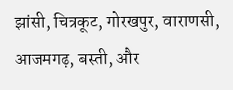झांसी, चित्रकूट, गोरखपुर, वाराणसी, आजमगढ़, बस्ती, और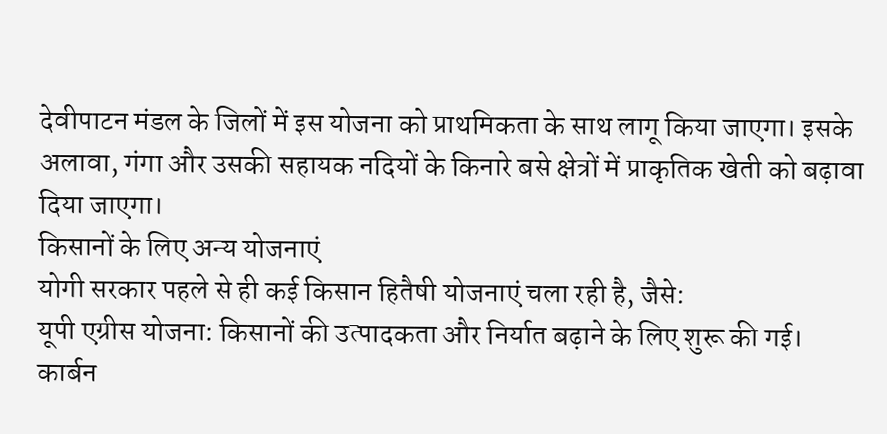देवीपाटन मंडल के जिलों में इस योजना को प्राथमिकता के साथ लागू किया जाएगा। इसके अलावा, गंगा और उसकी सहायक नदियों के किनारे बसे क्षेत्रों में प्राकृतिक खेती को बढ़ावा दिया जाएगा।
किसानों के लिए अन्य योजनाएं
योगी सरकार पहले से ही कई किसान हितैषी योजनाएं चला रही है, जैसे:
यूपी एग्रीस योजना: किसानों की उत्पादकता और निर्यात बढ़ाने के लिए शुरू की गई।
कार्बन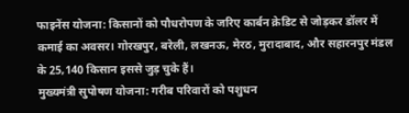फाइनेंस योजना: किसानों को पौधरोपण के जरिए कार्बन क्रेडिट से जोड़कर डॉलर में कमाई का अवसर। गोरखपुर, बरेली, लखनऊ, मेरठ, मुरादाबाद, और सहारनपुर मंडल के 25,140 किसान इससे जुड़ चुके हैं।
मुख्यमंत्री सुपोषण योजना: गरीब परिवारों को पशुधन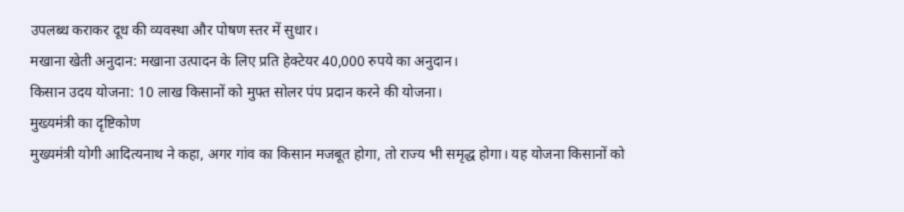उपलब्ध कराकर दूध की व्यवस्था और पोषण स्तर में सुधार।
मखाना खेती अनुदान: मखाना उत्पादन के लिए प्रति हेक्टेयर 40,000 रुपये का अनुदान।
किसान उदय योजना: 10 लाख किसानों को मुफ्त सोलर पंप प्रदान करने की योजना।
मुख्यमंत्री का दृष्टिकोण
मुख्यमंत्री योगी आदित्यनाथ ने कहा, अगर गांव का किसान मजबूत होगा, तो राज्य भी समृद्ध होगा। यह योजना किसानों को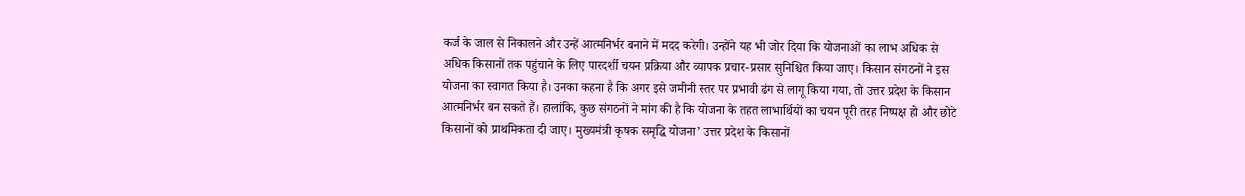कर्ज के जाल से निकालने और उन्हें आत्मनिर्भर बनाने में मदद करेगी। उन्होंने यह भी जोर दिया कि योजनाओं का लाभ अधिक से अधिक किसानों तक पहुंचाने के लिए पारदर्शी चयन प्रक्रिया और व्यापक प्रचार-प्रसार सुनिश्चित किया जाए। किसान संगठनों ने इस योजना का स्वागत किया है। उनका कहना है कि अगर इसे जमीनी स्तर पर प्रभावी ढंग से लागू किया गया, तो उत्तर प्रदेश के किसान आत्मनिर्भर बन सकते हैं। हालांकि, कुछ संगठनों ने मांग की है कि योजना के तहत लाभार्थियों का चयन पूरी तरह निष्पक्ष हो और छोटे किसानों को प्राथमिकता दी जाए। मुख्यमंत्री कृषक समृद्धि योजना’ उत्तर प्रदेश के किसानों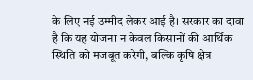के लिए नई उम्मीद लेकर आई है। सरकार का दावा है कि यह योजना न केवल किसानों की आर्थिक स्थिति को मजबूत करेगी, बल्कि कृषि क्षेत्र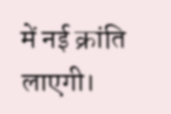में नई क्रांति लाएगी।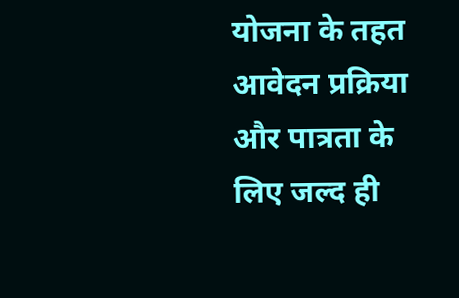योजना के तहत आवेदन प्रक्रिया और पात्रता के लिए जल्द ही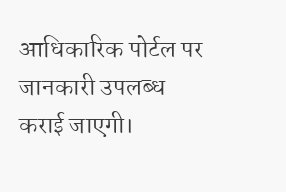आधिकारिक पोर्टल पर जानकारी उपलब्ध कराई जाएगी।